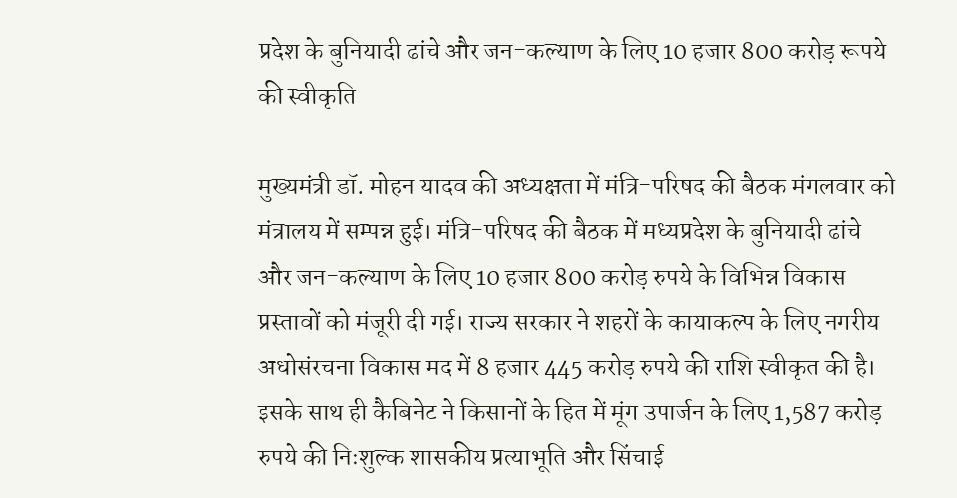प्रदेश के बुनियादी ढांचे और जन-कल्याण के लिए 10 हजार 800 करोड़ रूपये की स्वीकृति

मुख्यमंत्री डॉ. मोहन यादव की अध्यक्षता में मंत्रि-परिषद की बैठक मंगलवार को मंत्रालय में सम्पन्न हुई। मंत्रि-परिषद की बैठक में मध्यप्रदेश के बुनियादी ढांचे और जन-कल्याण के लिए 10 हजार 800 करोड़ रुपये के विभिन्न विकास प्रस्तावों को मंजूरी दी गई। राज्य सरकार ने शहरों के कायाकल्प के लिए नगरीय अधोसंरचना विकास मद में 8 हजार 445 करोड़ रुपये की राशि स्वीकृत की है। इसके साथ ही कैबिनेट ने किसानों के हित में मूंग उपार्जन के लिए 1,587 करोड़ रुपये की निःशुल्क शासकीय प्रत्याभूति और सिंचाई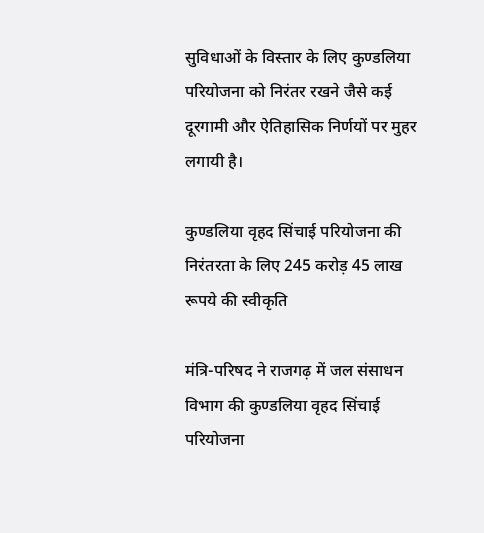सुविधाओं के विस्तार के लिए कुण्डलिया परियोजना को निरंतर रखने जैसे कई दूरगामी और ऐतिहासिक निर्णयों पर मुहर लगायी है।

कुण्डलिया वृहद सिंचाई परियोजना की निरंतरता के लिए 245 करोड़ 45 लाख रूपये की स्वीकृति

मंत्रि-परिषद ने राजगढ़ में जल संसाधन विभाग की कुण्डलिया वृहद सिंचाई परियोजना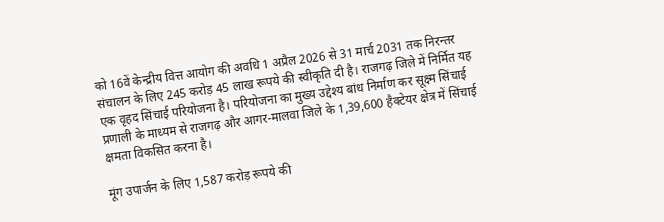को 16वें केन्द्रीय वित्त आयोग की अवधि 1 अप्रैल 2026 से 31 मार्च 2031 तक निरन्तर संचालन के लिए 245 करोड़ 45 लाख रूपये की स्वीकृति दी है। राजगढ़ जिले में निर्मित यह एक वृहद सिंचाई परियोजना है। परियोजना का मुख्य उद्देश्य बांध निर्माण कर सूक्ष्म सिंचाई प्रणाली के माध्यम से राजगढ़ और आगर-मालवा जिले के 1,39,600 हैक्टेयर क्षेत्र में सिंचाई क्षमता विकसित करना है।

मूंग उपार्जन के लिए 1,587 करोड़ रूपये की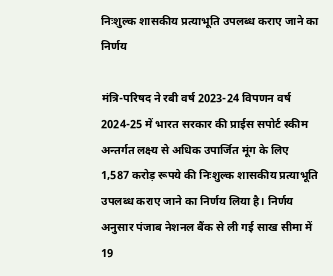निःशुल्क शासकीय प्रत्याभूति उपलब्ध कराए जाने का निर्णय

मंत्रि-परिषद ने रबी वर्ष 2023-24 विपणन वर्ष 2024-25 में भारत सरकार की प्राईस सपोर्ट स्कीम अन्तर्गत लक्ष्य से अधिक उपार्जित मूंग के लिए 1,587 करोड़ रूपये की निःशुल्क शासकीय प्रत्याभूति उपलब्ध कराए जाने का निर्णय लिया है। निर्णय अनुसार पंजाब नेशनल बैंक से ली गई साख सीमा में 19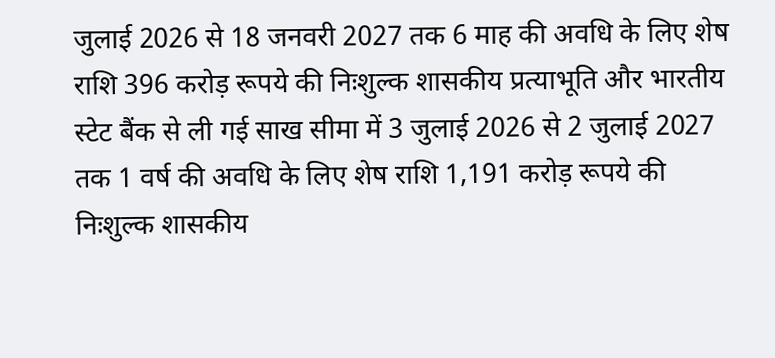जुलाई 2026 से 18 जनवरी 2027 तक 6 माह की अवधि के लिए शेष राशि 396 करोड़ रूपये की निःशुल्क शासकीय प्रत्याभूति और भारतीय स्टेट बैंक से ली गई साख सीमा में 3 जुलाई 2026 से 2 जुलाई 2027 तक 1 वर्ष की अवधि के लिए शेष राशि 1,191 करोड़ रूपये की निःशुल्क शासकीय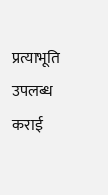प्रत्याभूति उपलब्ध कराई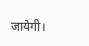जायेगी।